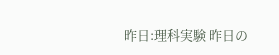昨日:理科実験 昨日の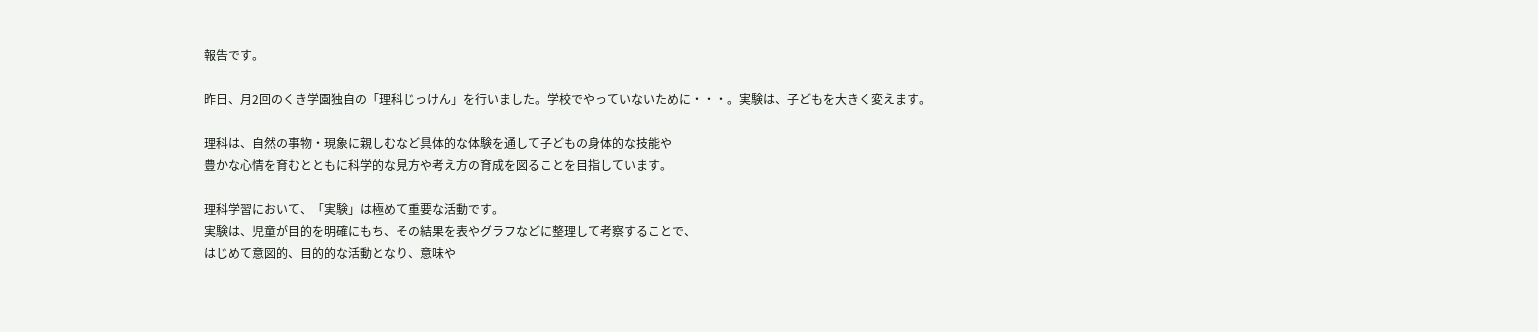報告です。

昨日、月2回のくき学園独自の「理科じっけん」を行いました。学校でやっていないために・・・。実験は、子どもを大きく変えます。

理科は、自然の事物・現象に親しむなど具体的な体験を通して子どもの身体的な技能や
豊かな心情を育むとともに科学的な見方や考え方の育成を図ることを目指しています。

理科学習において、「実験」は極めて重要な活動です。
実験は、児童が目的を明確にもち、その結果を表やグラフなどに整理して考察することで、
はじめて意図的、目的的な活動となり、意味や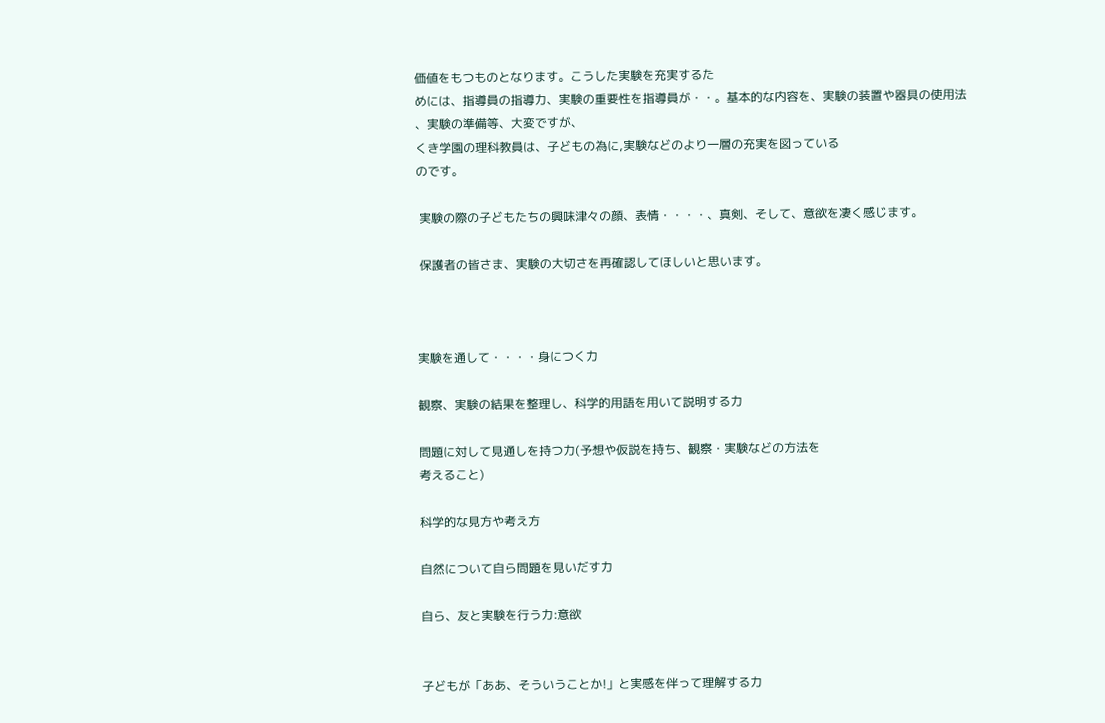価値をもつものとなります。こうした実験を充実するた
めには、指導員の指導力、実験の重要性を指導員が・・。基本的な内容を、実験の装置や器具の使用法
、実験の準備等、大変ですが、
くき学園の理科教員は、子どもの為に,実験などのより一層の充実を図っている
のです。

 実験の際の子どもたちの興味津々の顔、表情・・・・、真剣、そして、意欲を凄く感じます。

 保護者の皆さま、実験の大切さを再確認してほしいと思います。



実験を通して・・・・身につく力

観察、実験の結果を整理し、科学的用語を用いて説明する力

問題に対して見通しを持つ力(予想や仮説を持ち、観察・実験などの方法を
考えること)

科学的な見方や考え方

自然について自ら問題を見いだす力

自ら、友と実験を行う力:意欲


子どもが「ああ、そういうことか!」と実感を伴って理解する力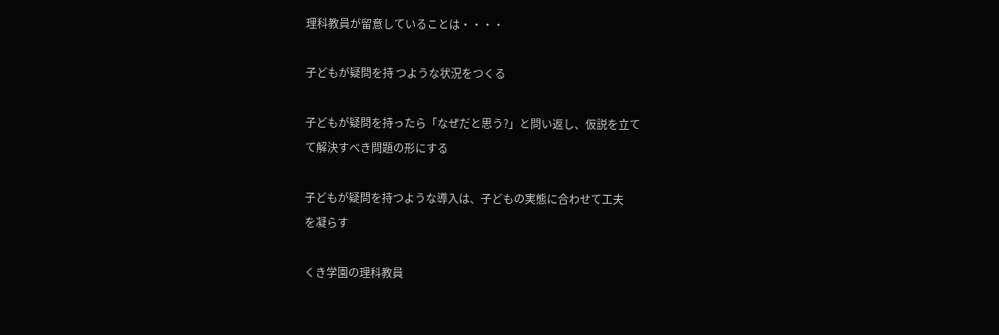理科教員が留意していることは・・・・

子どもが疑問を持 つような状況をつくる

子どもが疑問を持ったら「なぜだと思う?」と問い返し、仮説を立て
て解決すべき問題の形にする

子どもが疑問を持つような導入は、子どもの実態に合わせて工夫
を凝らす

くき学園の理科教員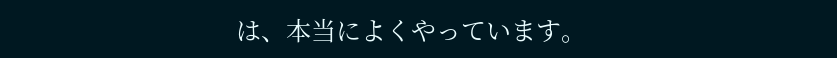は、本当によくやっています。